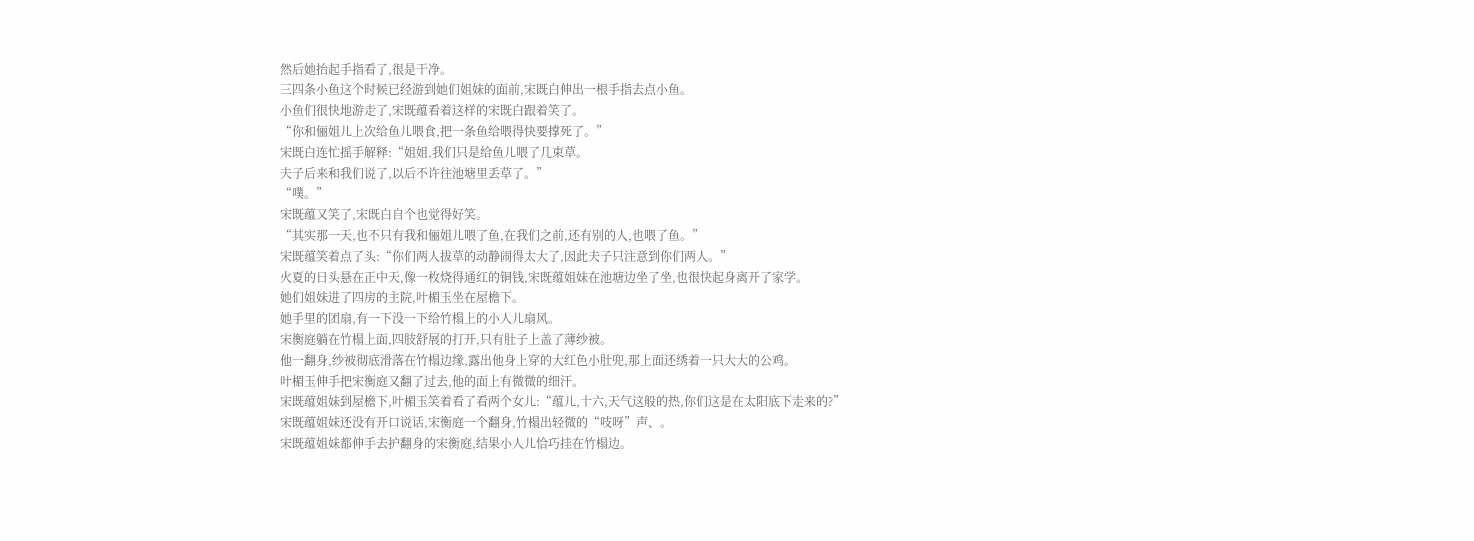然后她抬起手指看了,很是干净。
三四条小鱼这个时候已经游到她们姐妹的面前,宋既白伸出一根手指去点小鱼。
小鱼们很快地游走了,宋既蕴看着这样的宋既白跟着笑了。
“你和俪姐儿上次给鱼儿喂食,把一条鱼给喂得快要撑死了。”
宋既白连忙摇手解释:“姐姐,我们只是给鱼儿喂了几束草。
夫子后来和我们说了,以后不许往池塘里丢草了。”
“噗。”
宋既蕴又笑了,宋既白自个也觉得好笑。
“其实那一天,也不只有我和俪姐儿喂了鱼,在我们之前,还有别的人,也喂了鱼。”
宋既蕴笑着点了头:“你们两人拔草的动静闹得太大了,因此夫子只注意到你们两人。”
火夏的日头悬在正中天,像一枚烧得通红的铜钱,宋既蕴姐妹在池塘边坐了坐,也很快起身离开了家学。
她们姐妹进了四房的主院,叶楣玉坐在屋檐下。
她手里的团扇,有一下没一下给竹榻上的小人儿扇风。
宋衡庭躺在竹榻上面,四肢舒展的打开,只有肚子上盖了薄纱被。
他一翻身,纱被彻底滑落在竹榻边缘,露出他身上穿的大红色小肚兜,那上面还绣着一只大大的公鸡。
叶楣玉伸手把宋衡庭又翻了过去,他的面上有微微的细汗。
宋既蕴姐妹到屋檐下,叶楣玉笑着看了看两个女儿:“蕴儿,十六,天气这般的热,你们这是在太阳底下走来的?”
宋既蕴姐妹还没有开口说话,宋衡庭一个翻身,竹榻出轻微的“吱呀”声、。
宋既蕴姐妹都伸手去护翻身的宋衡庭,结果小人儿恰巧挂在竹榻边。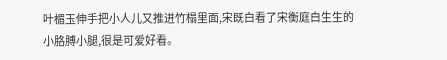叶楣玉伸手把小人儿又推进竹榻里面,宋既白看了宋衡庭白生生的小胳膊小腿,很是可爱好看。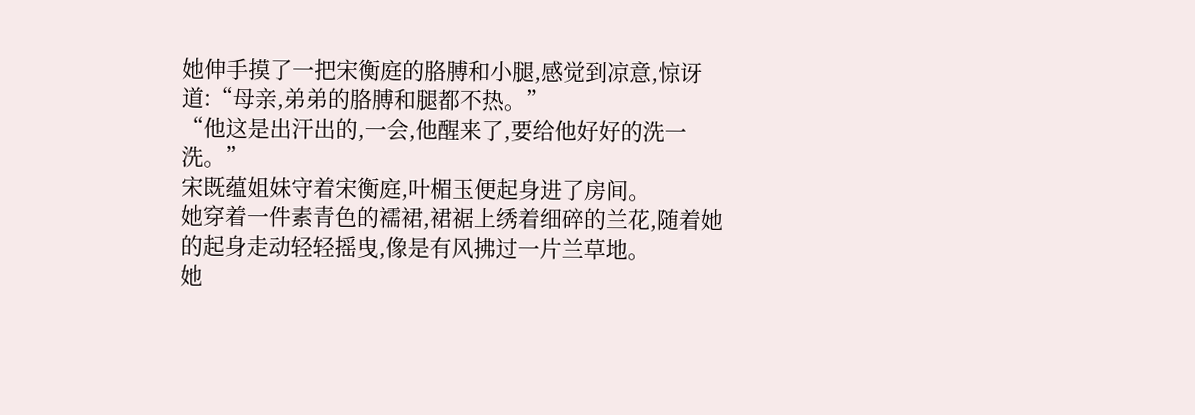她伸手摸了一把宋衡庭的胳膊和小腿,感觉到凉意,惊讶道:“母亲,弟弟的胳膊和腿都不热。”
“他这是出汗出的,一会,他醒来了,要给他好好的洗一洗。”
宋既蕴姐妹守着宋衡庭,叶楣玉便起身进了房间。
她穿着一件素青色的襦裙,裙裾上绣着细碎的兰花,随着她的起身走动轻轻摇曳,像是有风拂过一片兰草地。
她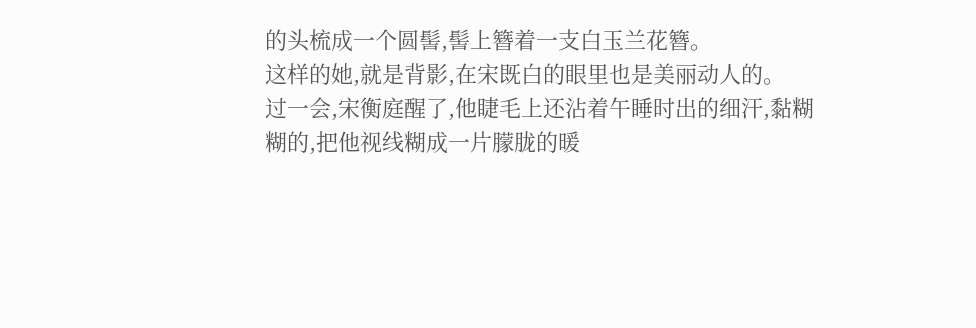的头梳成一个圆髻,髻上簪着一支白玉兰花簪。
这样的她,就是背影,在宋既白的眼里也是美丽动人的。
过一会,宋衡庭醒了,他睫毛上还沾着午睡时出的细汗,黏糊糊的,把他视线糊成一片朦胧的暖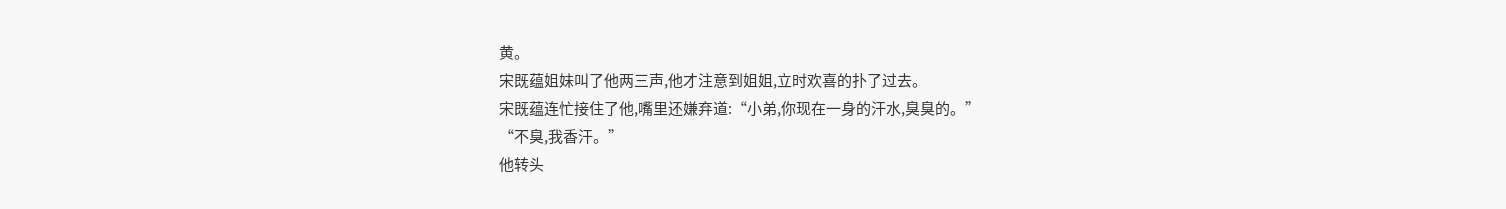黄。
宋既蕴姐妹叫了他两三声,他才注意到姐姐,立时欢喜的扑了过去。
宋既蕴连忙接住了他,嘴里还嫌弃道:“小弟,你现在一身的汗水,臭臭的。”
“不臭,我香汗。”
他转头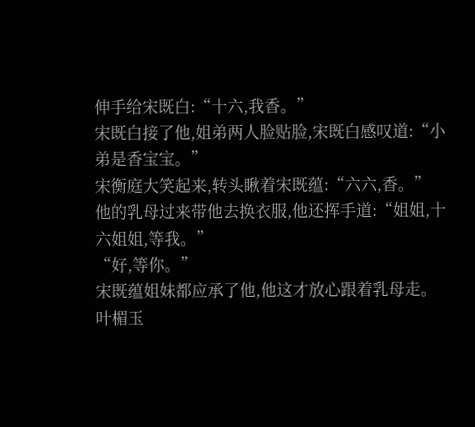伸手给宋既白:“十六,我香。”
宋既白接了他,姐弟两人脸贴脸,宋既白感叹道:“小弟是香宝宝。”
宋衡庭大笑起来,转头瞅着宋既蕴:“六六,香。”
他的乳母过来带他去换衣服,他还挥手道:“姐姐,十六姐姐,等我。”
“好,等你。”
宋既蕴姐妹都应承了他,他这才放心跟着乳母走。
叶楣玉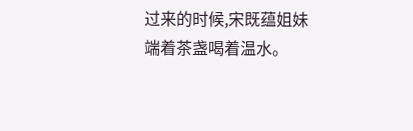过来的时候,宋既蕴姐妹端着茶盏喝着温水。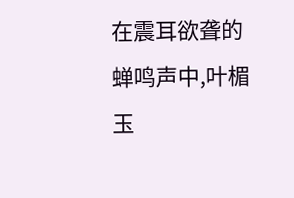在震耳欲聋的蝉鸣声中,叶楣玉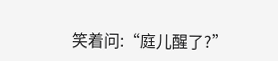笑着问:“庭儿醒了?”